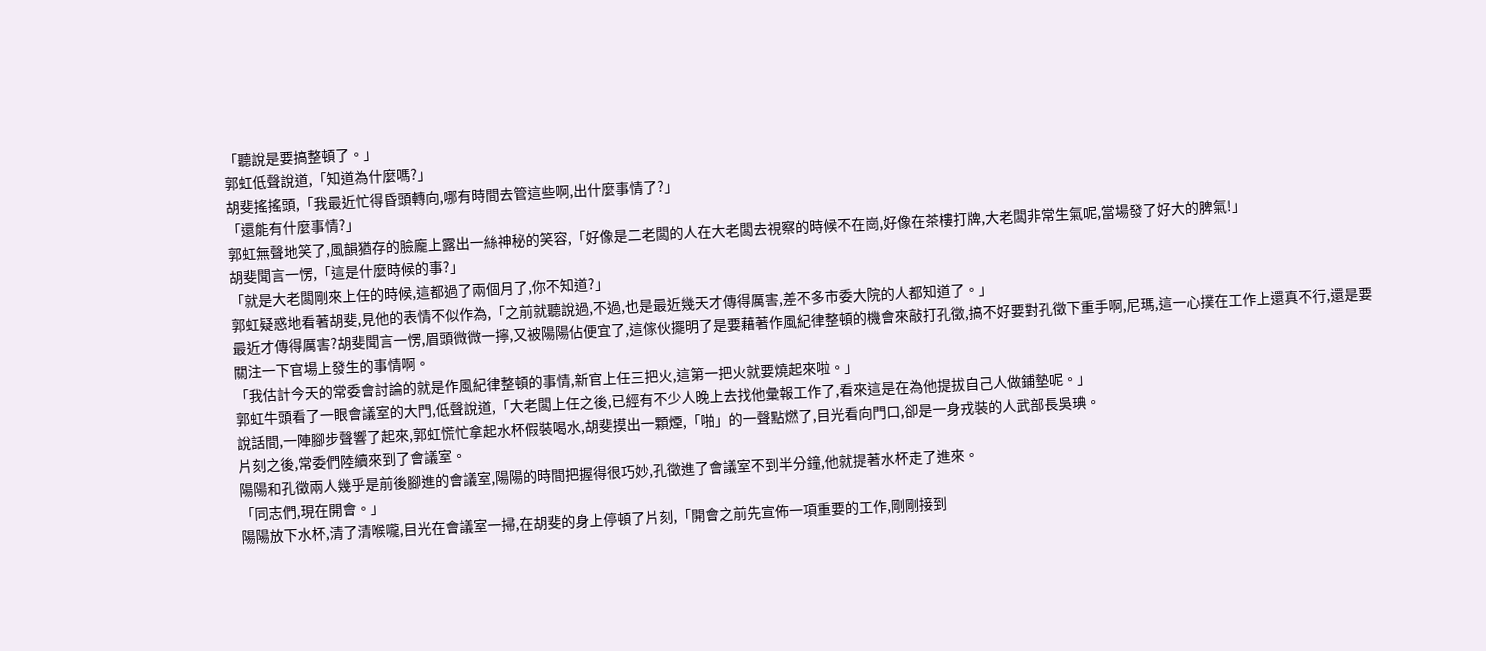「聽說是要搞整頓了。」
郭虹低聲說道,「知道為什麼嗎?」
胡斐搖搖頭,「我最近忙得昏頭轉向,哪有時間去管這些啊,出什麼事情了?」
「還能有什麼事情?」
郭虹無聲地笑了,風韻猶存的臉龐上露出一絲神秘的笑容,「好像是二老闆的人在大老闆去視察的時候不在崗,好像在茶樓打牌,大老闆非常生氣呢,當場發了好大的脾氣!」
胡斐聞言一愣,「這是什麼時候的事?」
「就是大老闆剛來上任的時候,這都過了兩個月了,你不知道?」
郭虹疑惑地看著胡斐,見他的表情不似作為,「之前就聽說過,不過,也是最近幾天才傳得厲害,差不多市委大院的人都知道了。」
最近才傳得厲害?胡斐聞言一愣,眉頭微微一擰,又被陽陽佔便宜了,這傢伙擺明了是要藉著作風紀律整頓的機會來敲打孔徵,搞不好要對孔徵下重手啊,尼瑪,這一心撲在工作上還真不行,還是要關注一下官場上發生的事情啊。
「我估計今天的常委會討論的就是作風紀律整頓的事情,新官上任三把火,這第一把火就要燒起來啦。」
郭虹牛頭看了一眼會議室的大門,低聲說道,「大老闆上任之後,已經有不少人晚上去找他彙報工作了,看來這是在為他提拔自己人做鋪墊呢。」
說話間,一陣腳步聲響了起來,郭虹慌忙拿起水杯假裝喝水,胡斐摸出一顆煙,「啪」的一聲點燃了,目光看向門口,卻是一身戎裝的人武部長吳琠。
片刻之後,常委們陸續來到了會議室。
陽陽和孔徵兩人幾乎是前後腳進的會議室,陽陽的時間把握得很巧妙,孔徵進了會議室不到半分鐘,他就提著水杯走了進來。
「同志們,現在開會。」
陽陽放下水杯,清了清喉嚨,目光在會議室一掃,在胡斐的身上停頓了片刻,「開會之前先宣佈一項重要的工作,剛剛接到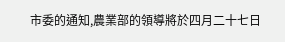市委的通知,農業部的領導將於四月二十七日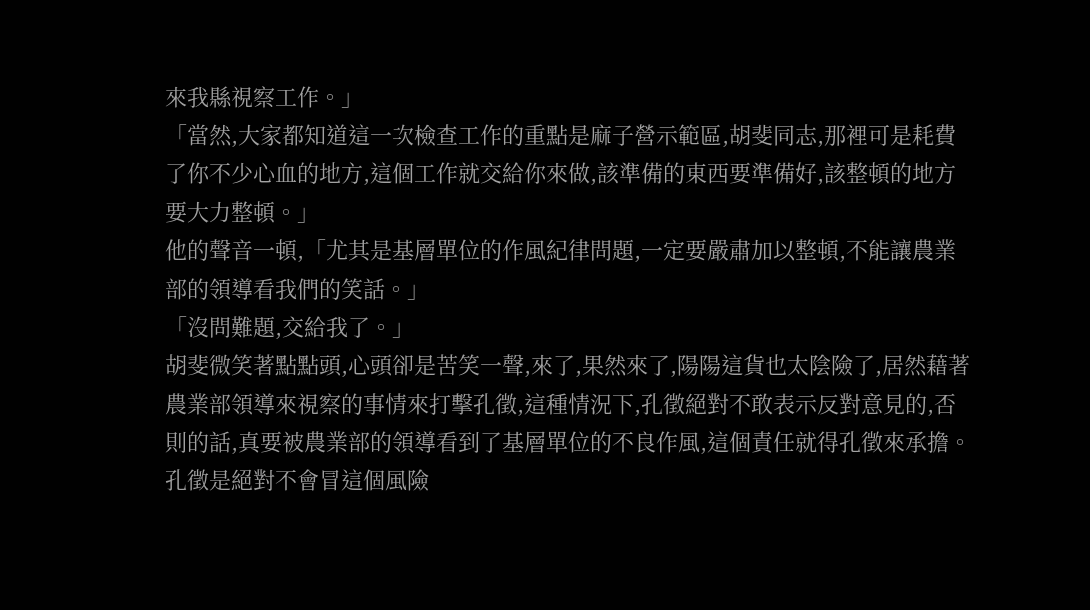來我縣視察工作。」
「當然,大家都知道這一次檢查工作的重點是麻子營示範區,胡斐同志,那裡可是耗費了你不少心血的地方,這個工作就交給你來做,該準備的東西要準備好,該整頓的地方要大力整頓。」
他的聲音一頓,「尤其是基層單位的作風紀律問題,一定要嚴肅加以整頓,不能讓農業部的領導看我們的笑話。」
「沒問難題,交給我了。」
胡斐微笑著點點頭,心頭卻是苦笑一聲,來了,果然來了,陽陽這貨也太陰險了,居然藉著農業部領導來視察的事情來打擊孔徵,這種情況下,孔徵絕對不敢表示反對意見的,否則的話,真要被農業部的領導看到了基層單位的不良作風,這個責任就得孔徵來承擔。
孔徵是絕對不會冒這個風險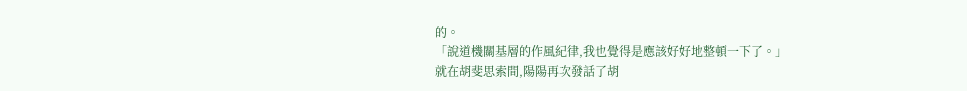的。
「說道機關基層的作風紀律,我也覺得是應該好好地整頓一下了。」
就在胡斐思索間,陽陽再次發話了胡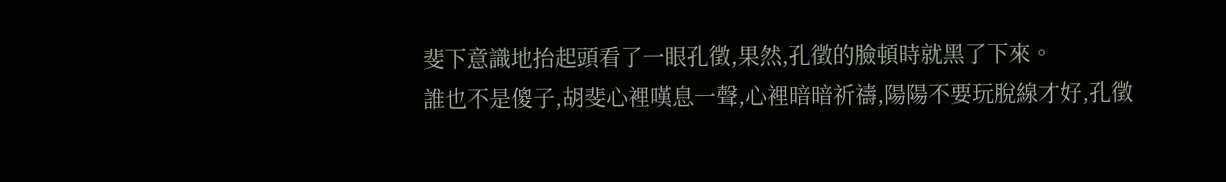斐下意識地抬起頭看了一眼孔徵,果然,孔徵的臉頓時就黑了下來。
誰也不是傻子,胡斐心裡嘆息一聲,心裡暗暗祈禱,陽陽不要玩脫線才好,孔徵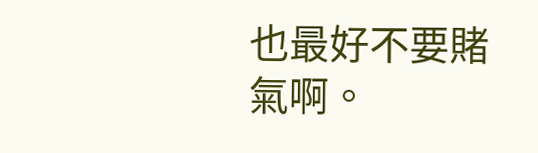也最好不要賭氣啊。